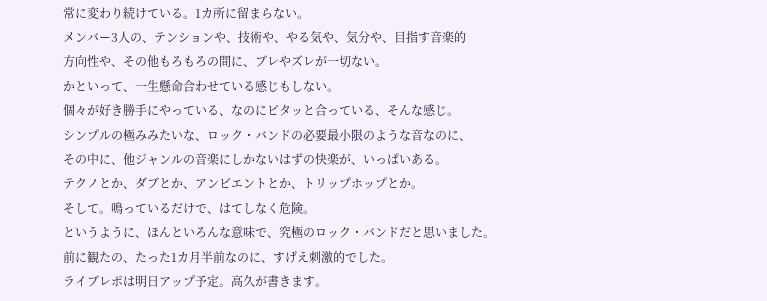常に変わり続けている。1カ所に留まらない。
メンバー3人の、テンションや、技術や、やる気や、気分や、目指す音楽的
方向性や、その他もろもろの間に、ブレやズレが一切ない。
かといって、一生懸命合わせている感じもしない。
個々が好き勝手にやっている、なのにピタッと合っている、そんな感じ。
シンプルの極みみたいな、ロック・バンドの必要最小限のような音なのに、
その中に、他ジャンルの音楽にしかないはずの快楽が、いっぱいある。
テクノとか、ダブとか、アンビエントとか、トリップホップとか。
そして。鳴っているだけで、はてしなく危険。
というように、ほんといろんな意味で、究極のロック・バンドだと思いました。
前に観たの、たった1カ月半前なのに、すげえ刺激的でした。
ライブレポは明日アップ予定。高久が書きます。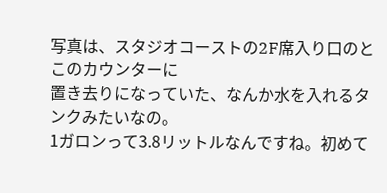写真は、スタジオコーストの2F席入り口のとこのカウンターに
置き去りになっていた、なんか水を入れるタンクみたいなの。
1ガロンって3.8リットルなんですね。初めて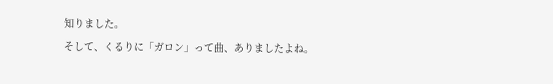知りました。
そして、くるりに「ガロン」って曲、ありましたよね。